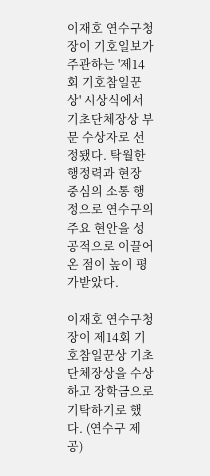이재호 연수구청장이 기호일보가 주관하는 '제14회 기호참일꾼상' 시상식에서 기초단체장상 부문 수상자로 선정됐다. 탁월한 행정력과 현장 중심의 소통 행정으로 연수구의 주요 현안을 성공적으로 이끌어온 점이 높이 평가받았다.

이재호 연수구청장이 제14회 기호참일꾼상 기초단체장상을 수상하고 장학금으로 기탁하기로 했다. (연수구 제공)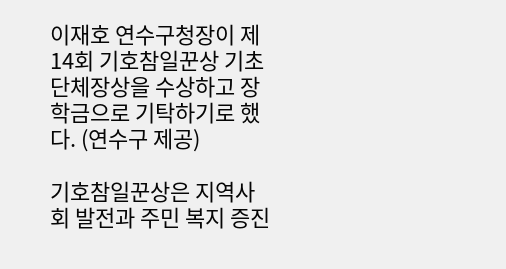이재호 연수구청장이 제14회 기호참일꾼상 기초단체장상을 수상하고 장학금으로 기탁하기로 했다. (연수구 제공)

기호참일꾼상은 지역사회 발전과 주민 복지 증진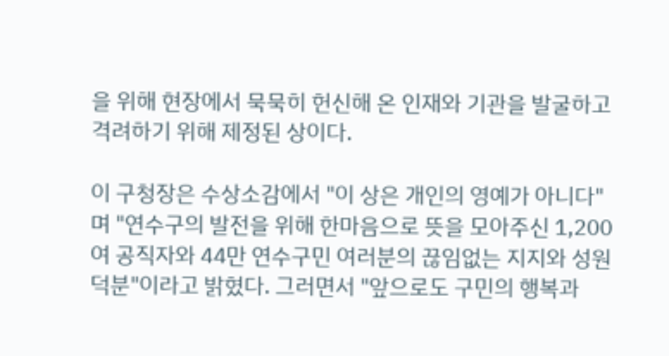을 위해 현장에서 묵묵히 헌신해 온 인재와 기관을 발굴하고 격려하기 위해 제정된 상이다.

이 구청장은 수상소감에서 "이 상은 개인의 영예가 아니다"며 "연수구의 발전을 위해 한마음으로 뜻을 모아주신 1,200여 공직자와 44만 연수구민 여러분의 끊임없는 지지와 성원 덕분"이라고 밝혔다. 그러면서 "앞으로도 구민의 행복과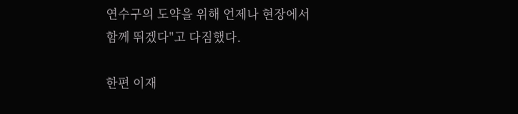연수구의 도약을 위해 언제나 현장에서 함께 뛰겠다"고 다짐했다.

한편 이재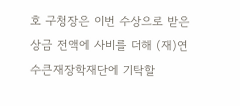호 구청장은 이번 수상으로 받은 상금 전액에 사비를 더해 (재)연수큰재장학재단에 기탁할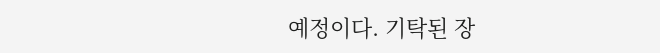예정이다. 기탁된 장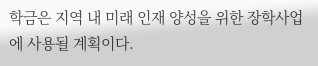학금은 지역 내 미래 인재 양성을 위한 장학사업에 사용될 계획이다.